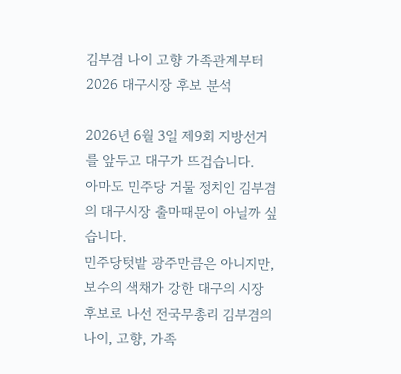김부겸 나이 고향 가족관계부터 2026 대구시장 후보 분석

2026년 6월 3일 제9회 지방선거를 앞두고 대구가 뜨겁습니다.
아마도 민주당 거물 정치인 김부겸의 대구시장 출마때문이 아닐까 싶습니다.
민주당텃밭 광주만큼은 아니지만, 보수의 색채가 강한 대구의 시장후보로 나선 전국무총리 김부겸의 나이, 고향, 가족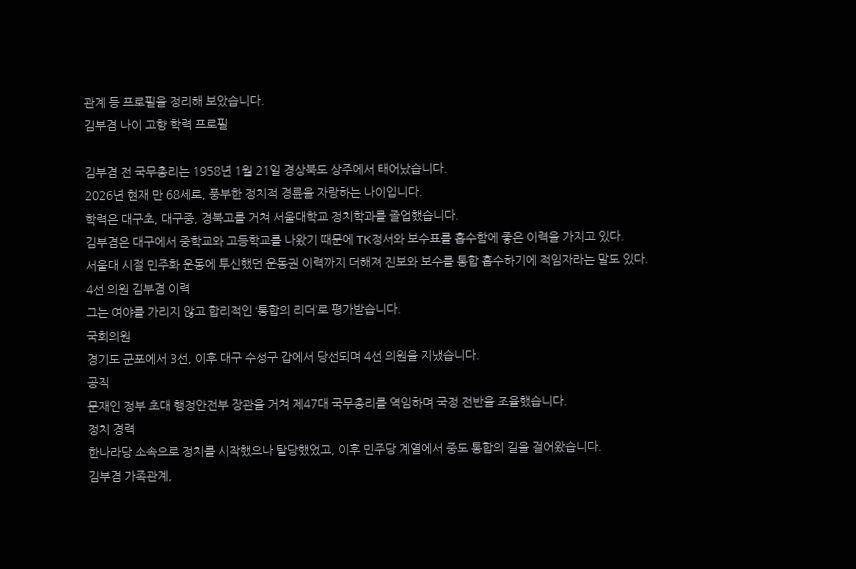관계 등 프로필을 정리해 보았습니다.
김부겸 나이 고향 학력 프로필

김부겸 전 국무총리는 1958년 1월 21일 경상북도 상주에서 태어났습니다.
2026년 현재 만 68세로, 풍부한 정치적 경륜을 자랑하는 나이입니다.
학력은 대구초, 대구중, 경북고를 거쳐 서울대학교 정치학과를 졸업했습니다.
김부겸은 대구에서 중학교와 고등학교를 나왔기 때문에 TK정서와 보수표를 흡수함에 좋은 이력을 가지고 있다.
서울대 시절 민주화 운동에 투신했던 운동권 이력까지 더해져 진보와 보수를 통합 흡수하기에 적임자라는 말도 있다.
4선 의원 김부겸 이력
그는 여야를 가리지 않고 합리적인 ‘통합의 리더’로 평가받습니다.
국회의원
경기도 군포에서 3선, 이후 대구 수성구 갑에서 당선되며 4선 의원을 지냈습니다.
공직
문재인 정부 초대 행정안전부 장관을 거쳐 제47대 국무총리를 역임하며 국정 전반을 조율했습니다.
정치 경력
한나라당 소속으로 정치를 시작했으나 탈당했었고, 이후 민주당 계열에서 중도 통합의 길을 걸어왔습니다.
김부겸 가족관계,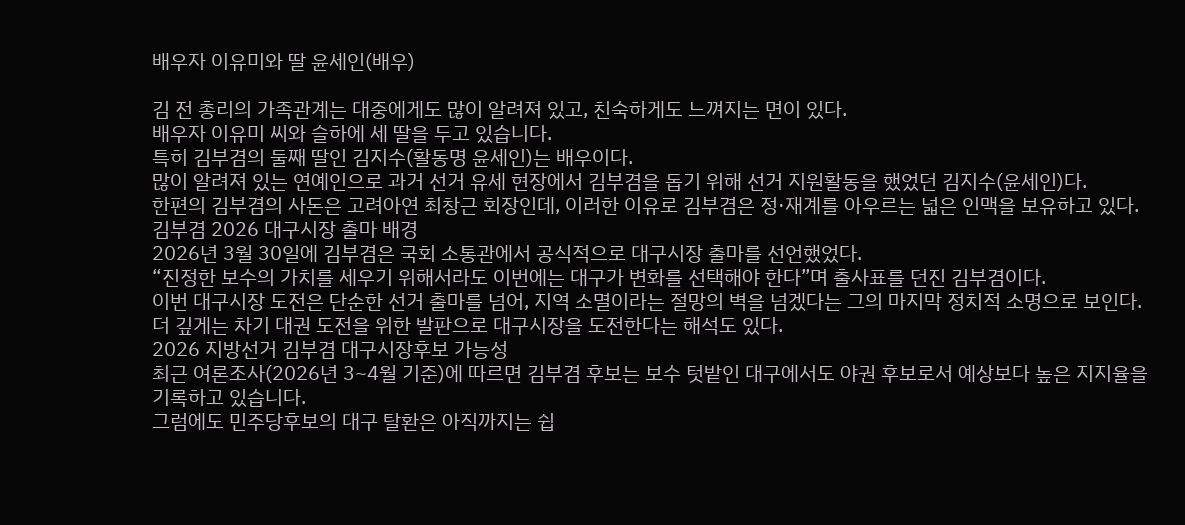배우자 이유미와 딸 윤세인(배우)

김 전 총리의 가족관계는 대중에게도 많이 알려져 있고, 친숙하게도 느껴지는 면이 있다.
배우자 이유미 씨와 슬하에 세 딸을 두고 있습니다.
특히 김부겸의 둘째 딸인 김지수(활동명 윤세인)는 배우이다.
많이 알려져 있는 연예인으로 과거 선거 유세 현장에서 김부겸을 돕기 위해 선거 지원활동을 했었던 김지수(윤세인)다.
한편의 김부겸의 사돈은 고려아연 최창근 회장인데, 이러한 이유로 김부겸은 정·재계를 아우르는 넓은 인맥을 보유하고 있다.
김부겸 2026 대구시장 출마 배경
2026년 3월 30일에 김부겸은 국회 소통관에서 공식적으로 대구시장 출마를 선언했었다.
“진정한 보수의 가치를 세우기 위해서라도 이번에는 대구가 변화를 선택해야 한다”며 출사표를 던진 김부겸이다.
이번 대구시장 도전은 단순한 선거 출마를 넘어, 지역 소멸이라는 절망의 벽을 넘겠다는 그의 마지막 정치적 소명으로 보인다.
더 깊게는 차기 대권 도전을 위한 발판으로 대구시장을 도전한다는 해석도 있다.
2026 지방선거 김부겸 대구시장후보 가능성
최근 여론조사(2026년 3~4월 기준)에 따르면 김부겸 후보는 보수 텃밭인 대구에서도 야권 후보로서 예상보다 높은 지지율을 기록하고 있습니다.
그럼에도 민주당후보의 대구 탈환은 아직까지는 쉽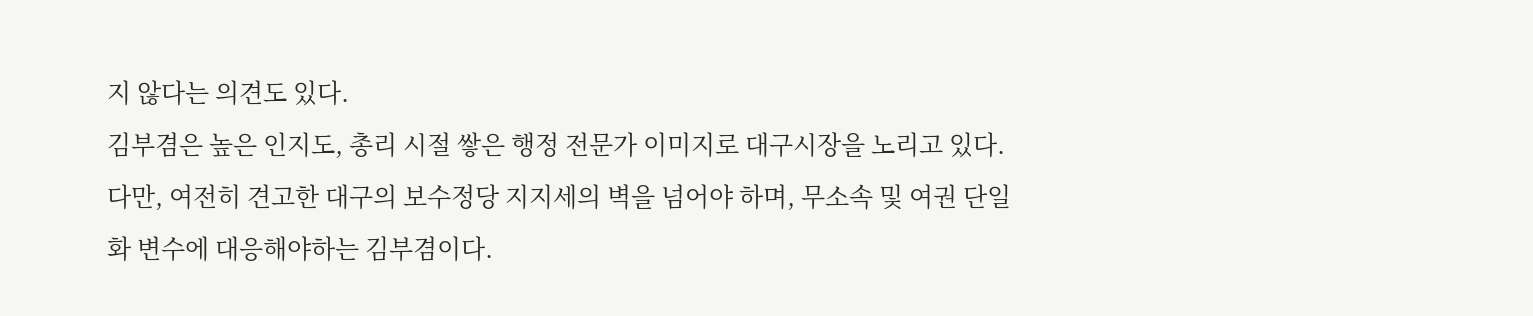지 않다는 의견도 있다.
김부겸은 높은 인지도, 총리 시절 쌓은 행정 전문가 이미지로 대구시장을 노리고 있다.
다만, 여전히 견고한 대구의 보수정당 지지세의 벽을 넘어야 하며, 무소속 및 여권 단일화 변수에 대응해야하는 김부겸이다.